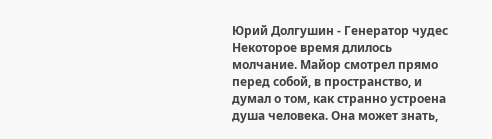Юрий Долгушин - Генератор чудес
Некоторое время длилось молчание. Майор смотрел прямо перед собой, в пространство, и думал о том, как странно устроена душа человека. Она может знать,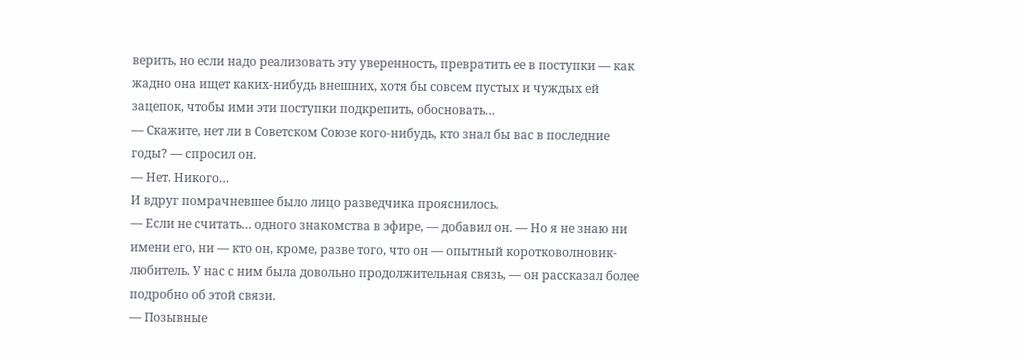верить, но если надо реализовать эту уверенность, превратить ее в поступки — как жадно она ищет каких-нибудь внешних, хотя бы совсем пустых и чуждых ей зацепок, чтобы ими эти поступки подкрепить, обосновать…
— Скажите, нет ли в Советском Союзе кого-нибудь, кто знал бы вас в последние годы? — спросил он.
— Нет. Никого…
И вдруг помрачневшее было лицо разведчика прояснилось.
— Если не считать… одного знакомства в эфире, — добавил он. — Но я не знаю ни имени его, ни — кто он, кроме, разве того, что он — опытный коротковолновик-любитель. У нас с ним была довольно продолжительная связь, — он рассказал более подробно об этой связи.
— Позывные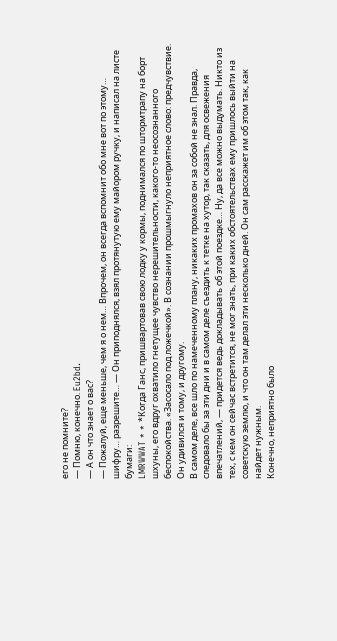его не помните?
— Помню, конечно. Eu2bd.
— А он что знает о вас?
— Пожалуй, еще меньше, чем я о нем… Впрочем, он всегда вспомнит обо мне вот по этому… шифру… разрешите… — Он приподнялся, взял протянутую ему майором ручку, и написал на листе бумаги:
LMRWWAT * * *Когда Ганс, пришвартовав свою лодку у кормы, поднимался по штормтрапу на борт шхуны, его вдруг охватило гнетущее чувство нерешительности, какого-то неосознанного беспокойства. «Засосало под ложечкой». В сознании прошмыгнуло неприятное слово: предчувствие. Он удивился и тому, и другому.
В самом деле, все шло по намеченному плану, никаких промахов он за собой не знал. Правда, следовало бы за эти дни и в самом деле съездить к тетке на хутор, так сказать, для освежения впечатлений, — придется ведь докладывать об этой поездке… Ну, да все можно выдумать. Никто из тех, с кем он сейчас встретится, не мог знать, при каких обстоятельствах ему пришлось выйти на советскую землю, и что он там делал эти несколько дней. Он сам расскажет им об этом так, как найдет нужным.
Конечно, неприятно было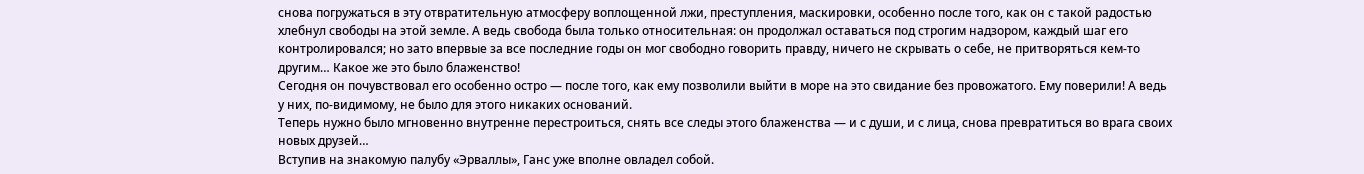снова погружаться в эту отвратительную атмосферу воплощенной лжи, преступления, маскировки, особенно после того, как он с такой радостью хлебнул свободы на этой земле. А ведь свобода была только относительная: он продолжал оставаться под строгим надзором, каждый шаг его контролировался; но зато впервые за все последние годы он мог свободно говорить правду, ничего не скрывать о себе, не притворяться кем-то другим… Какое же это было блаженство!
Сегодня он почувствовал его особенно остро — после того, как ему позволили выйти в море на это свидание без провожатого. Ему поверили! А ведь у них, по-видимому, не было для этого никаких оснований.
Теперь нужно было мгновенно внутренне перестроиться, снять все следы этого блаженства — и с души, и с лица, снова превратиться во врага своих новых друзей…
Вступив на знакомую палубу «Эрваллы», Ганс уже вполне овладел собой.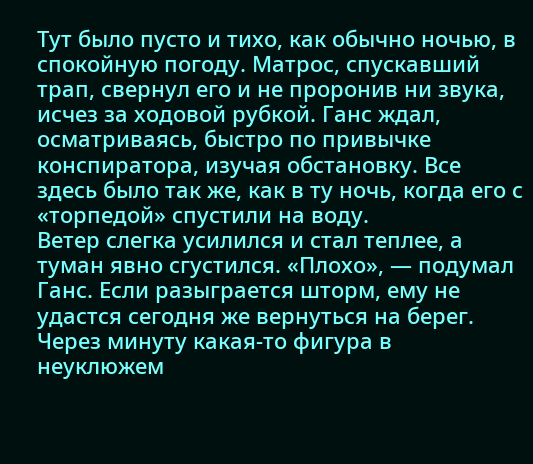Тут было пусто и тихо, как обычно ночью, в спокойную погоду. Матрос, спускавший трап, свернул его и не проронив ни звука, исчез за ходовой рубкой. Ганс ждал, осматриваясь, быстро по привычке конспиратора, изучая обстановку. Все здесь было так же, как в ту ночь, когда его с «торпедой» спустили на воду.
Ветер слегка усилился и стал теплее, а туман явно сгустился. «Плохо», — подумал Ганс. Если разыграется шторм, ему не удастся сегодня же вернуться на берег.
Через минуту какая-то фигура в неуклюжем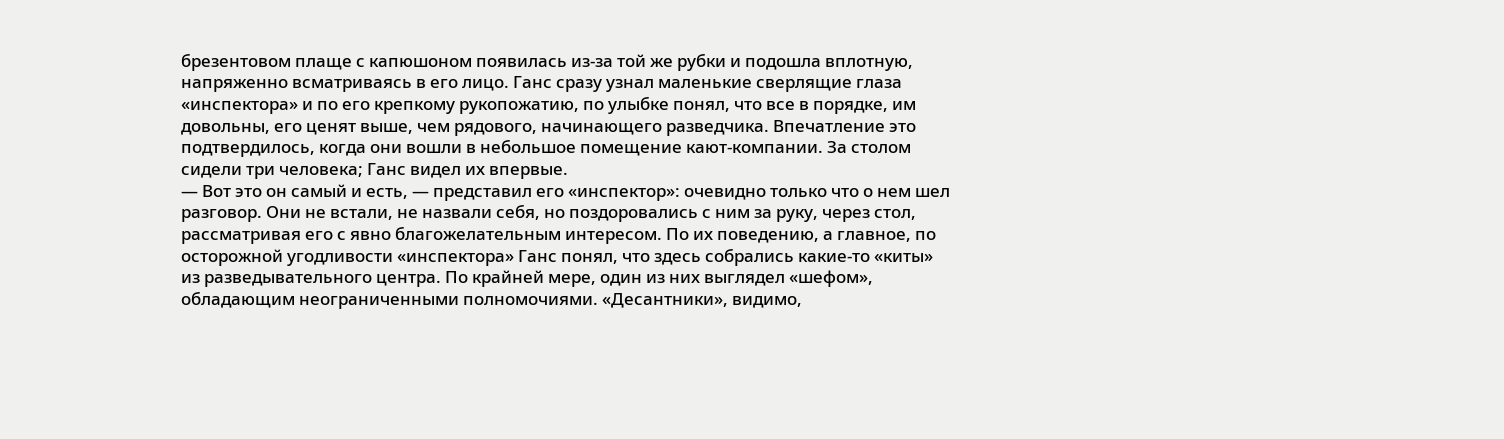брезентовом плаще с капюшоном появилась из-за той же рубки и подошла вплотную, напряженно всматриваясь в его лицо. Ганс сразу узнал маленькие сверлящие глаза «инспектора» и по его крепкому рукопожатию, по улыбке понял, что все в порядке, им довольны, его ценят выше, чем рядового, начинающего разведчика. Впечатление это подтвердилось, когда они вошли в небольшое помещение кают-компании. За столом сидели три человека; Ганс видел их впервые.
— Вот это он самый и есть, — представил его «инспектор»: очевидно только что о нем шел разговор. Они не встали, не назвали себя, но поздоровались с ним за руку, через стол, рассматривая его с явно благожелательным интересом. По их поведению, а главное, по осторожной угодливости «инспектора» Ганс понял, что здесь собрались какие-то «киты» из разведывательного центра. По крайней мере, один из них выглядел «шефом», обладающим неограниченными полномочиями. «Десантники», видимо,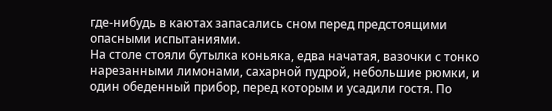где-нибудь в каютах запасались сном перед предстоящими опасными испытаниями.
На столе стояли бутылка коньяка, едва начатая, вазочки с тонко нарезанными лимонами, сахарной пудрой, небольшие рюмки, и один обеденный прибор, перед которым и усадили гостя. По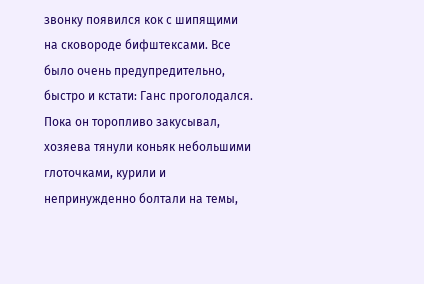звонку появился кок с шипящими на сковороде бифштексами. Все было очень предупредительно, быстро и кстати: Ганс проголодался. Пока он торопливо закусывал, хозяева тянули коньяк небольшими глоточками, курили и непринужденно болтали на темы,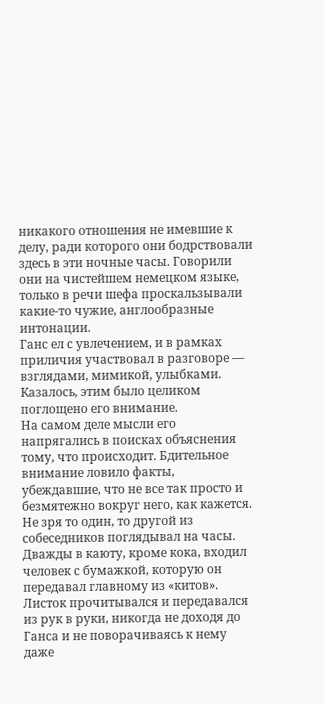никакого отношения не имевшие к делу, ради которого они бодрствовали здесь в эти ночные часы. Говорили они на чистейшем немецком языке, только в речи шефа проскальзывали какие-то чужие, англообразные интонации.
Ганс ел с увлечением, и в рамках приличия участвовал в разговоре — взглядами, мимикой, улыбками. Казалось, этим было целиком поглощено его внимание.
На самом деле мысли его напрягались в поисках объяснения тому, что происходит. Бдительное внимание ловило факты, убеждавшие, что не все так просто и безмятежно вокруг него, как кажется. Не зря то один, то другой из собеседников поглядывал на часы. Дважды в каюту, кроме кока, входил человек с бумажкой, которую он передавал главному из «китов». Листок прочитывался и передавался из рук в руки, никогда не доходя до Ганса и не поворачиваясь к нему даже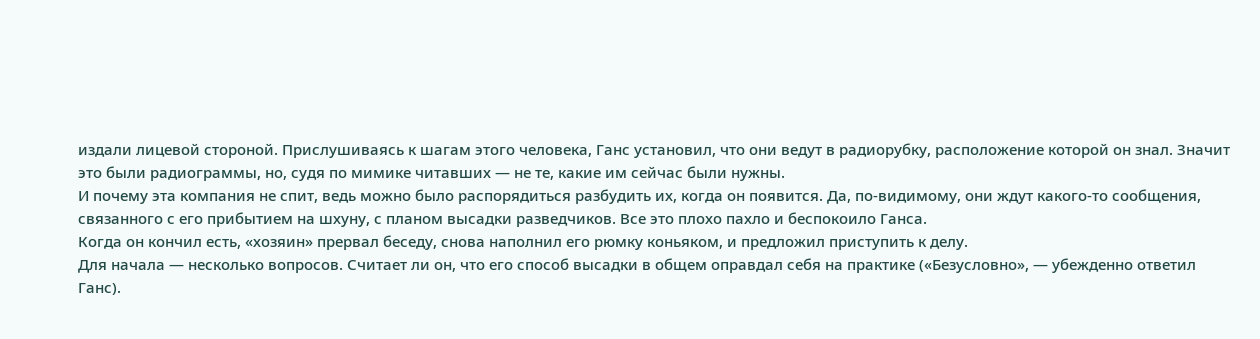издали лицевой стороной. Прислушиваясь к шагам этого человека, Ганс установил, что они ведут в радиорубку, расположение которой он знал. Значит это были радиограммы, но, судя по мимике читавших — не те, какие им сейчас были нужны.
И почему эта компания не спит, ведь можно было распорядиться разбудить их, когда он появится. Да, по-видимому, они ждут какого-то сообщения, связанного с его прибытием на шхуну, с планом высадки разведчиков. Все это плохо пахло и беспокоило Ганса.
Когда он кончил есть, «хозяин» прервал беседу, снова наполнил его рюмку коньяком, и предложил приступить к делу.
Для начала — несколько вопросов. Считает ли он, что его способ высадки в общем оправдал себя на практике («Безусловно», — убежденно ответил Ганс).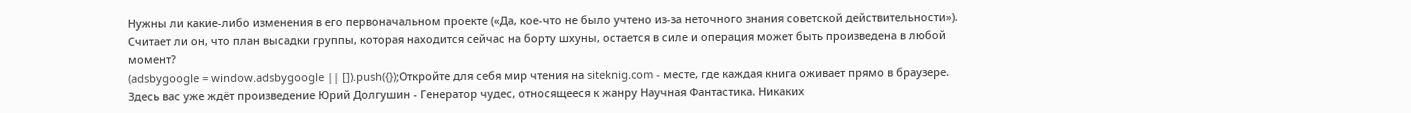Нужны ли какие-либо изменения в его первоначальном проекте («Да, кое-что не было учтено из-за неточного знания советской действительности»). Считает ли он, что план высадки группы, которая находится сейчас на борту шхуны, остается в силе и операция может быть произведена в любой момент?
(adsbygoogle = window.adsbygoogle || []).push({});Откройте для себя мир чтения на siteknig.com - месте, где каждая книга оживает прямо в браузере. Здесь вас уже ждёт произведение Юрий Долгушин - Генератор чудес, относящееся к жанру Научная Фантастика. Никаких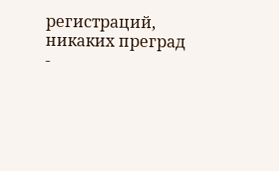регистраций, никаких преград -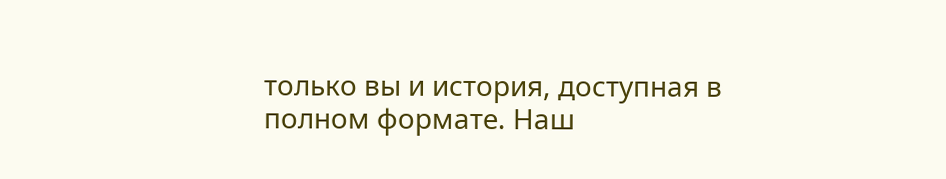только вы и история, доступная в полном формате. Наш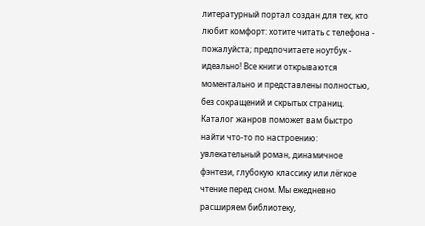литературный портал создан для тех, кто любит комфорт: хотите читать с телефона - пожалуйста; предпочитаете ноутбук - идеально! Все книги открываются моментально и представлены полностью, без сокращений и скрытых страниц. Каталог жанров поможет вам быстро найти что-то по настроению: увлекательный роман, динамичное фэнтези, глубокую классику или лёгкое чтение перед сном. Мы ежедневно расширяем библиотеку,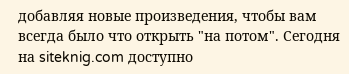добавляя новые произведения, чтобы вам всегда было что открыть "на потом". Сегодня на siteknig.com доступно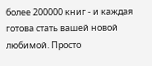более 200000 книг - и каждая готова стать вашей новой любимой. Просто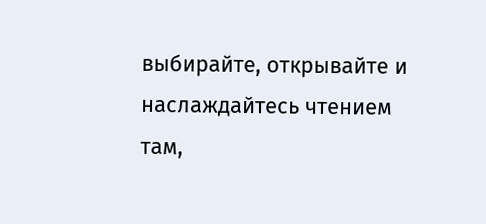выбирайте, открывайте и наслаждайтесь чтением там,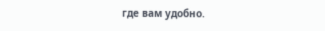где вам удобно.